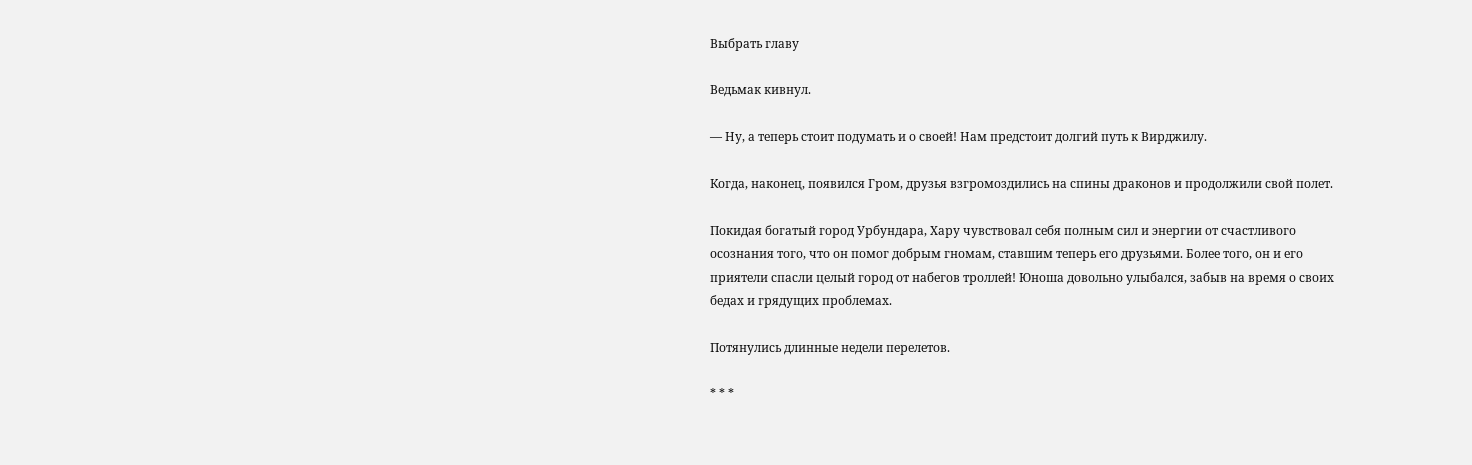Выбрать главу

Ведьмак кивнул.

— Ну, а теперь стоит подумать и о своей! Нам предстоит долгий путь к Вирджилу.

Когда, наконец, появился Гром, друзья взгромоздились на спины драконов и продолжили свой полет.

Покидая богатый город Урбундара, Хару чувствовал себя полным сил и энергии от счастливого осознания того, что он помог добрым гномам, ставшим теперь его друзьями. Более того, он и его приятели спасли целый город от набегов троллей! Юноша довольно улыбался, забыв на время о своих бедах и грядущих проблемах.

Потянулись длинные недели перелетов.

* * *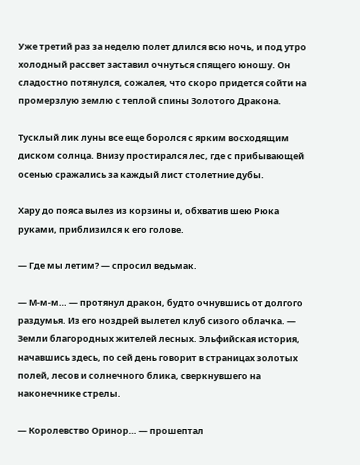Уже третий раз за неделю полет длился всю ночь, и под утро холодный рассвет заставил очнуться спящего юношу. Он сладостно потянулся, сожалея, что скоро придется сойти на промерзлую землю с теплой спины Золотого Дракона.

Тусклый лик луны все еще боролся с ярким восходящим диском солнца. Внизу простирался лес, где с прибывающей осенью сражались за каждый лист столетние дубы.

Хару до пояса вылез из корзины и, обхватив шею Рюка руками, приблизился к его голове.

— Где мы летим? — спросил ведьмак.

— М-м-м… — протянул дракон, будто очнувшись от долгого раздумья. Из его ноздрей вылетел клуб сизого облачка. — Земли благородных жителей лесных. Эльфийская история, начавшись здесь, по сей день говорит в страницах золотых полей, лесов и солнечного блика, сверкнувшего на наконечнике стрелы.

— Королевство Оринор… — прошептал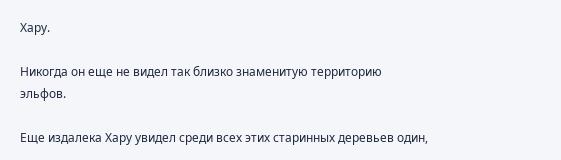Хару.

Никогда он еще не видел так близко знаменитую территорию эльфов.

Еще издалека Хару увидел среди всех этих старинных деревьев один,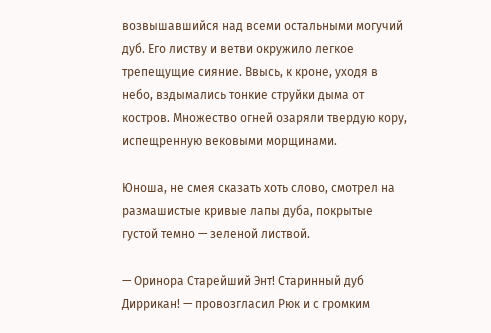возвышавшийся над всеми остальными могучий дуб. Его листву и ветви окружило легкое трепещущие сияние. Ввысь, к кроне, уходя в небо, вздымались тонкие струйки дыма от костров. Множество огней озаряли твердую кору, испещренную вековыми морщинами.

Юноша, не смея сказать хоть слово, смотрел на размашистые кривые лапы дуба, покрытые густой темно — зеленой листвой.

— Оринора Старейший Энт! Старинный дуб Диррикан! — провозгласил Рюк и с громким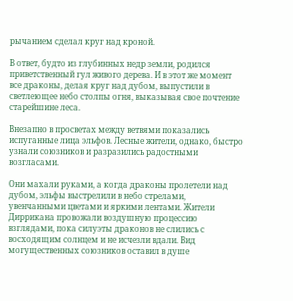рычанием сделал круг над кроной.

В ответ, будто из глубинных недр земли, родился приветственный гул живого дерева. И в этот же момент все драконы, делая круг над дубом, выпустили в светлеющее небо столпы огня, выказывая свое почтение старейшине леса.

Внезапно в просветах между ветвями показались испуганные лица эльфов. Лесные жители, однако, быстро узнали союзников и разразились радостными возгласами.

Они махали руками, а когда драконы пролетели над дубом, эльфы выстрелили в небо стрелами, увенчанными цветами и яркими лентами. Жители Диррикана провожали воздушную процессию взглядами, пока силуэты драконов не слились с восходящим солнцем и не исчезли вдали. Вид могущественных союзников оставил в душе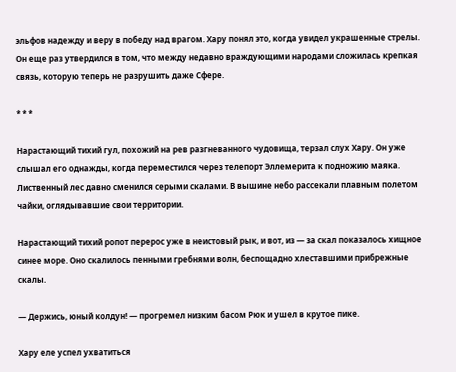эльфов надежду и веру в победу над врагом. Хару понял это, когда увидел украшенные стрелы. Он еще раз утвердился в том, что между недавно враждующими народами сложилась крепкая связь, которую теперь не разрушить даже Сфере.

* * *

Нарастающий тихий гул, похожий на рев разгневанного чудовища, терзал слух Хару. Он уже слышал его однажды, когда переместился через телепорт Эллемерита к подножию маяка. Лиственный лес давно сменился серыми скалами. В вышине небо рассекали плавным полетом чайки, оглядывавшие свои территории.

Нарастающий тихий ропот перерос уже в неистовый рык, и вот, из — за скал показалось хищное синее море. Оно скалилось пенными гребнями волн, беспощадно хлеставшими прибрежные скалы.

— Держись, юный колдун! — прогремел низким басом Рюк и ушел в крутое пике.

Хару еле успел ухватиться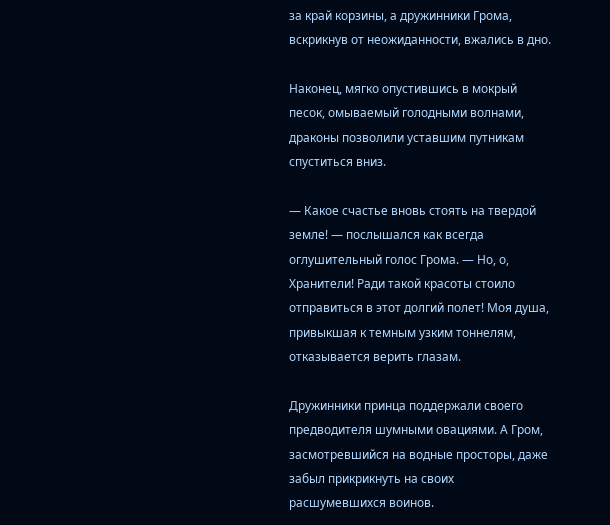за край корзины, а дружинники Грома, вскрикнув от неожиданности, вжались в дно.

Наконец, мягко опустившись в мокрый песок, омываемый голодными волнами, драконы позволили уставшим путникам спуститься вниз.

— Какое счастье вновь стоять на твердой земле! — послышался как всегда оглушительный голос Грома. — Но, о, Хранители! Ради такой красоты стоило отправиться в этот долгий полет! Моя душа, привыкшая к темным узким тоннелям, отказывается верить глазам.

Дружинники принца поддержали своего предводителя шумными овациями. А Гром, засмотревшийся на водные просторы, даже забыл прикрикнуть на своих расшумевшихся воинов.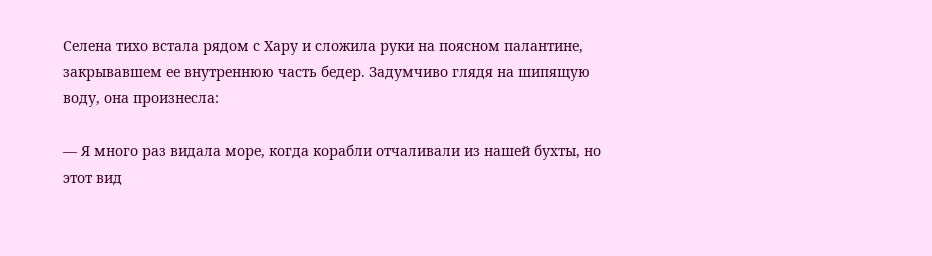Селена тихо встала рядом с Хару и сложила руки на поясном палантине, закрывавшем ее внутреннюю часть бедер. Задумчиво глядя на шипящую воду, она произнесла:

— Я много раз видала море, когда корабли отчаливали из нашей бухты, но этот вид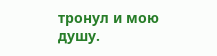тронул и мою душу.